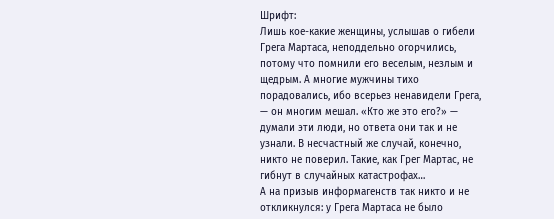Шрифт:
Лишь кое-какие женщины, услышав о гибели Грега Мартаса, неподдельно огорчились, потому что помнили его веселым, незлым и щедрым. А многие мужчины тихо порадовались, ибо всерьез ненавидели Грега, — он многим мешал. «Кто же это его?» — думали эти люди, но ответа они так и не узнали. В несчастный же случай, конечно, никто не поверил. Такие, как Грег Мартас, не гибнут в случайных катастрофах…
А на призыв информагенств так никто и не откликнулся: у Грега Мартаса не было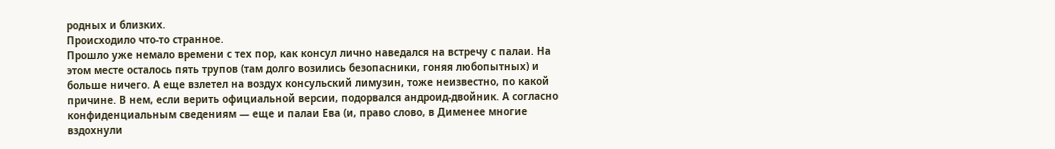родных и близких.
Происходило что-то странное.
Прошло уже немало времени с тех пор, как консул лично наведался на встречу с палаи. На этом месте осталось пять трупов (там долго возились безопасники, гоняя любопытных) и больше ничего. А еще взлетел на воздух консульский лимузин, тоже неизвестно, по какой причине. В нем, если верить официальной версии, подорвался андроид-двойник. А согласно конфиденциальным сведениям — еще и палаи Ева (и, право слово, в Дименее многие вздохнули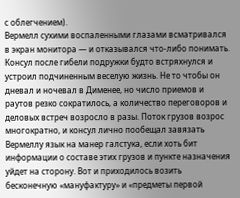с облегчением).
Вермелл сухими воспаленными глазами всматривался в экран монитора — и отказывался что-либо понимать.
Консул после гибели подружки будто встряхнулся и устроил подчиненным веселую жизнь. Не то чтобы он дневал и ночевал в Дименее, но число приемов и раутов резко сократилось, а количество переговоров и деловых встреч возросло в разы. Поток грузов возрос многократно, и консул лично пообещал завязать Вермеллу язык на манер галстука, если хоть бит информации о составе этих грузов и пункте назначения уйдет на сторону. Вот и приходилось возить бесконечную «мануфактуру» и «предметы первой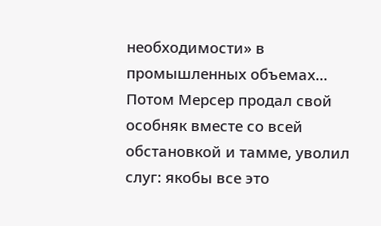необходимости» в промышленных объемах…
Потом Мерсер продал свой особняк вместе со всей обстановкой и тамме, уволил слуг: якобы все это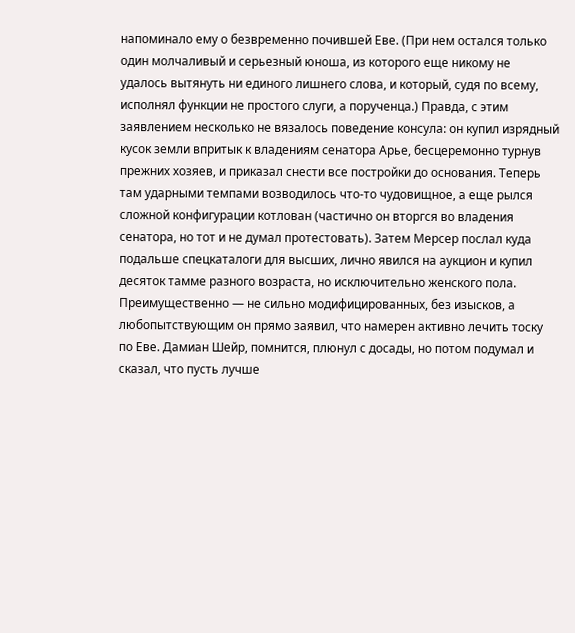напоминало ему о безвременно почившей Еве. (При нем остался только один молчаливый и серьезный юноша, из которого еще никому не удалось вытянуть ни единого лишнего слова, и который, судя по всему, исполнял функции не простого слуги, а порученца.) Правда, с этим заявлением несколько не вязалось поведение консула: он купил изрядный кусок земли впритык к владениям сенатора Арье, бесцеремонно турнув прежних хозяев, и приказал снести все постройки до основания. Теперь там ударными темпами возводилось что-то чудовищное, а еще рылся сложной конфигурации котлован (частично он вторгся во владения сенатора, но тот и не думал протестовать). Затем Мерсер послал куда подальше спецкаталоги для высших, лично явился на аукцион и купил десяток тамме разного возраста, но исключительно женского пола. Преимущественно — не сильно модифицированных, без изысков, а любопытствующим он прямо заявил, что намерен активно лечить тоску по Еве. Дамиан Шейр, помнится, плюнул с досады, но потом подумал и сказал, что пусть лучше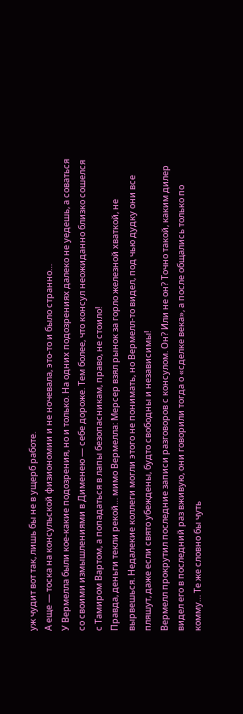уж чудит вот так, лишь бы не в ущерб работе.
А еще — тоска на консульской физиономии и не ночевала, это-то и было странно…
У Вермелла были кое-какие подозрения, но и только. На одних подозрениях далеко не уедешь, а соваться со своими измышлениями в Дименею — себе дороже. Тем более, что консул неожиданно близко сошелся с Тамиром Вартом, а попадаться в лапы безопасникам, право, не стоило!
Правда, деньги текли рекой… мимо Вермелла: Мерсер взял рынок за горло железной хваткой, не вырвешься. Недалекие коллеги могли этого не понимать, но Вермелл-то видел, под чью дудку они все пляшут, даже если свято убеждены, будто свободны и независимы!
Вермелл прокрутил последние записи разговоров с консулом. Он? Или не он? Точно такой, каким дилер видел его в последний раз вживую, они говорили тогда о «сделке века», а после общались только по комму… Те же словно бы чуть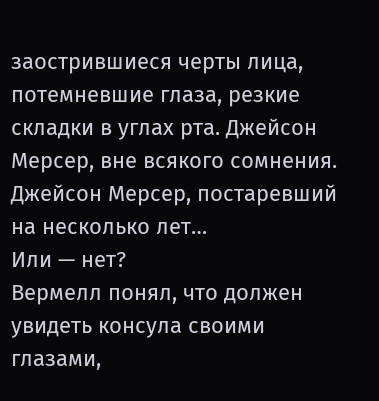заострившиеся черты лица, потемневшие глаза, резкие складки в углах рта. Джейсон Мерсер, вне всякого сомнения. Джейсон Мерсер, постаревший на несколько лет…
Или — нет?
Вермелл понял, что должен увидеть консула своими глазами,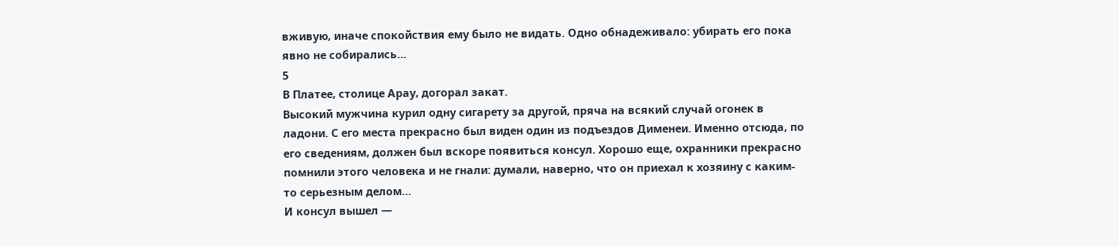вживую, иначе спокойствия ему было не видать. Одно обнадеживало: убирать его пока явно не собирались…
5
В Платее, столице Арау, догорал закат.
Высокий мужчина курил одну сигарету за другой, пряча на всякий случай огонек в ладони. С его места прекрасно был виден один из подъездов Дименеи. Именно отсюда, по его сведениям, должен был вскоре появиться консул. Хорошо еще, охранники прекрасно помнили этого человека и не гнали: думали, наверно, что он приехал к хозяину с каким-то серьезным делом…
И консул вышел —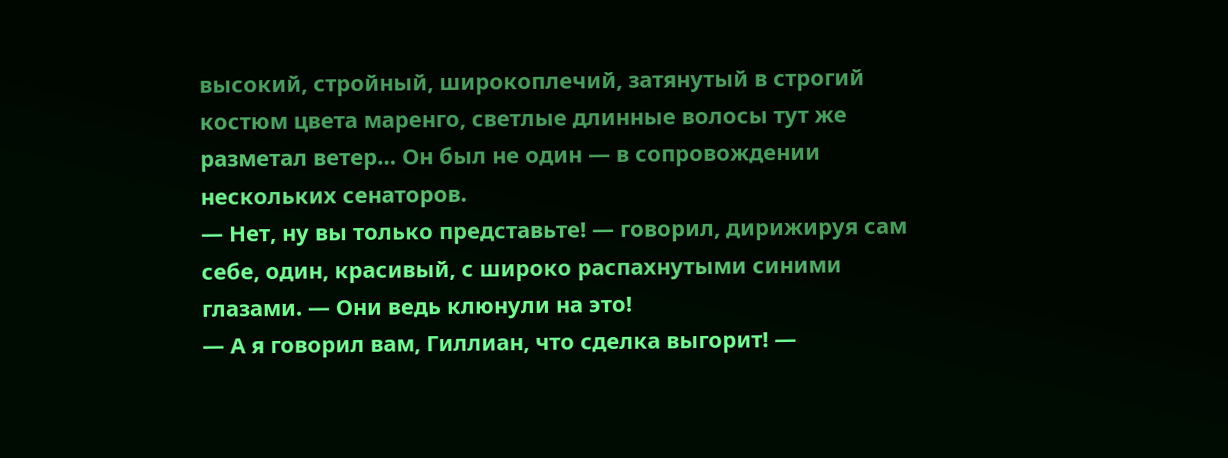высокий, стройный, широкоплечий, затянутый в строгий костюм цвета маренго, светлые длинные волосы тут же разметал ветер… Он был не один — в сопровождении нескольких сенаторов.
— Нет, ну вы только представьте! — говорил, дирижируя сам себе, один, красивый, с широко распахнутыми синими глазами. — Они ведь клюнули на это!
— А я говорил вам, Гиллиан, что сделка выгорит! —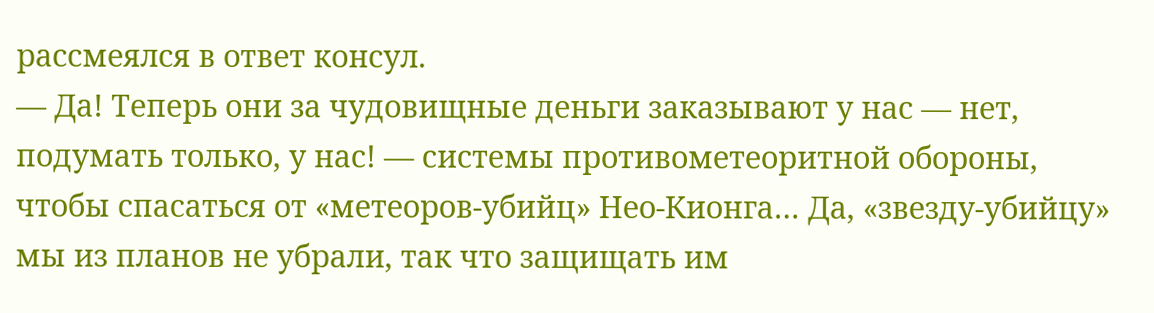рассмеялся в ответ консул.
— Да! Теперь они за чудовищные деньги заказывают у нас — нет, подумать только, у нас! — системы противометеоритной обороны, чтобы спасаться от «метеоров-убийц» Нео-Кионга… Да, «звезду-убийцу» мы из планов не убрали, так что защищать им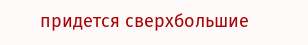придется сверхбольшие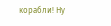корабли! Ну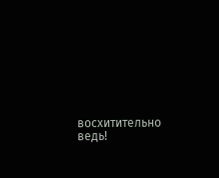восхитительно ведь!